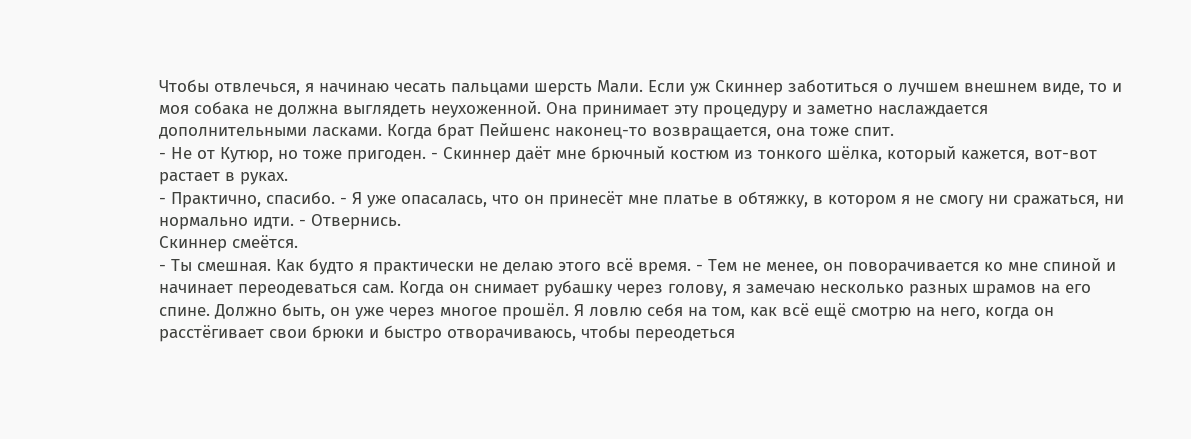Чтобы отвлечься, я начинаю чесать пальцами шерсть Мали. Если уж Скиннер заботиться о лучшем внешнем виде, то и моя собака не должна выглядеть неухоженной. Она принимает эту процедуру и заметно наслаждается дополнительными ласками. Когда брат Пейшенс наконец-то возвращается, она тоже спит.
- Не от Кутюр, но тоже пригоден. - Скиннер даёт мне брючный костюм из тонкого шёлка, который кажется, вот-вот растает в руках.
- Практично, спасибо. - Я уже опасалась, что он принесёт мне платье в обтяжку, в котором я не смогу ни сражаться, ни нормально идти. - Отвернись.
Скиннер смеётся.
- Ты смешная. Как будто я практически не делаю этого всё время. - Тем не менее, он поворачивается ко мне спиной и начинает переодеваться сам. Когда он снимает рубашку через голову, я замечаю несколько разных шрамов на его спине. Должно быть, он уже через многое прошёл. Я ловлю себя на том, как всё ещё смотрю на него, когда он расстёгивает свои брюки и быстро отворачиваюсь, чтобы переодеться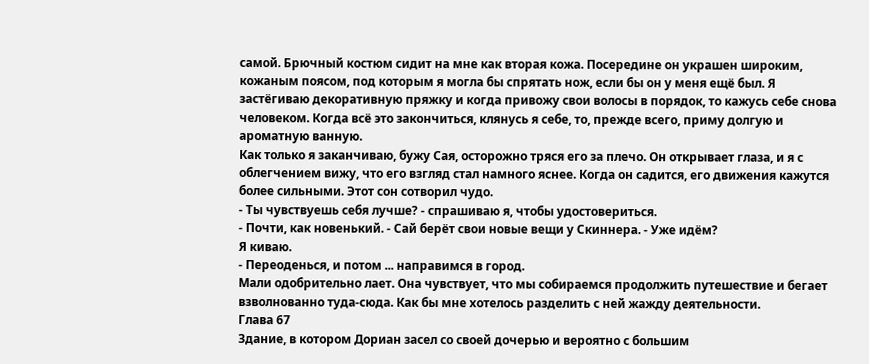самой. Брючный костюм сидит на мне как вторая кожа. Посередине он украшен широким, кожаным поясом, под которым я могла бы спрятать нож, если бы он у меня ещё был. Я застёгиваю декоративную пряжку и когда привожу свои волосы в порядок, то кажусь себе снова человеком. Когда всё это закончиться, клянусь я себе, то, прежде всего, приму долгую и ароматную ванную.
Как только я заканчиваю, бужу Сая, осторожно тряся его за плечо. Он открывает глаза, и я с облегчением вижу, что его взгляд стал намного яснее. Когда он садится, его движения кажутся более сильными. Этот сон сотворил чудо.
- Ты чувствуешь себя лучше? - спрашиваю я, чтобы удостовериться.
- Почти, как новенький. - Сай берёт свои новые вещи у Скиннера. - Уже идём?
Я киваю.
- Переоденься, и потом ... направимся в город.
Мали одобрительно лает. Она чувствует, что мы собираемся продолжить путешествие и бегает взволнованно туда-сюда. Как бы мне хотелось разделить с ней жажду деятельности.
Глава 67
Здание, в котором Дориан засел со своей дочерью и вероятно с большим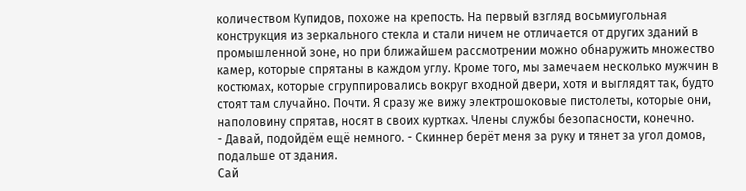количеством Купидов, похоже на крепость. На первый взгляд восьмиугольная конструкция из зеркального стекла и стали ничем не отличается от других зданий в промышленной зоне, но при ближайшем рассмотрении можно обнаружить множество камер, которые спрятаны в каждом углу. Кроме того, мы замечаем несколько мужчин в костюмах, которые сгруппировались вокруг входной двери, хотя и выглядят так, будто стоят там случайно. Почти. Я сразу же вижу электрошоковые пистолеты, которые они, наполовину спрятав, носят в своих куртках. Члены службы безопасности, конечно.
- Давай, подойдём ещё немного. - Скиннер берёт меня за руку и тянет за угол домов, подальше от здания.
Сай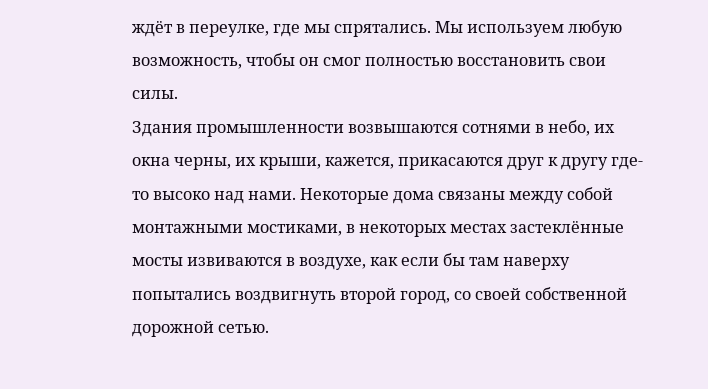ждёт в переулке, где мы спрятались. Мы используем любую возможность, чтобы он смог полностью восстановить свои силы.
Здания промышленности возвышаются сотнями в небо, их окна черны, их крыши, кажется, прикасаются друг к другу где-то высоко над нами. Некоторые дома связаны между собой монтажными мостиками, в некоторых местах застеклённые мосты извиваются в воздухе, как если бы там наверху попытались воздвигнуть второй город, со своей собственной дорожной сетью.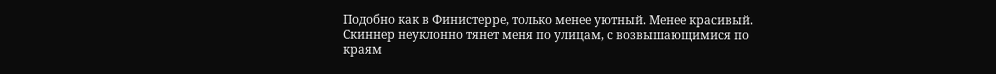Подобно как в Финистерре, только менее уютный. Менее красивый.
Скиннер неуклонно тянет меня по улицам, с возвышающимися по краям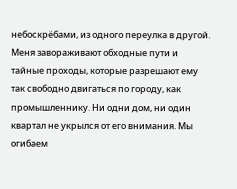небоскрёбами, из одного переулка в другой. Меня завораживают обходные пути и тайные проходы, которые разрешают ему так свободно двигаться по городу, как промышленнику. Ни одни дом, ни один квартал не укрылся от его внимания. Мы огибаем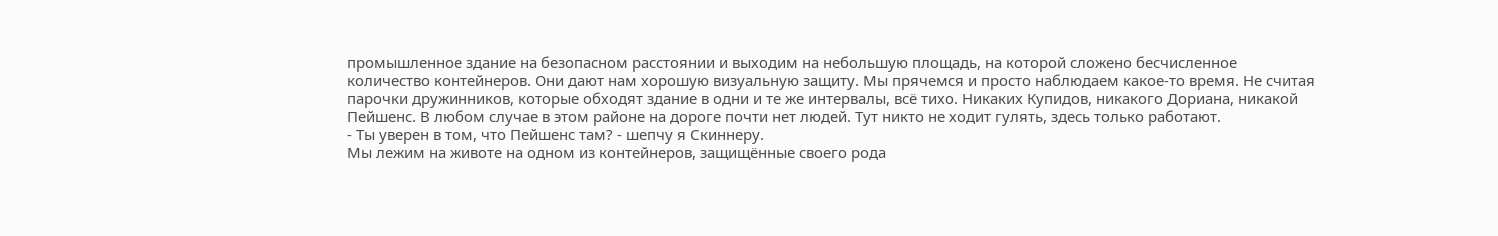промышленное здание на безопасном расстоянии и выходим на небольшую площадь, на которой сложено бесчисленное количество контейнеров. Они дают нам хорошую визуальную защиту. Мы прячемся и просто наблюдаем какое-то время. Не считая парочки дружинников, которые обходят здание в одни и те же интервалы, всё тихо. Никаких Купидов, никакого Дориана, никакой Пейшенс. В любом случае в этом районе на дороге почти нет людей. Тут никто не ходит гулять, здесь только работают.
- Ты уверен в том, что Пейшенс там? - шепчу я Скиннеру.
Мы лежим на животе на одном из контейнеров, защищённые своего рода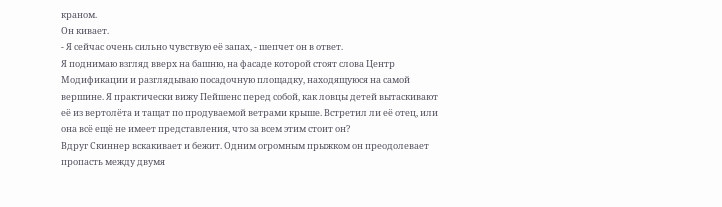краном.
Он кивает.
- Я сейчас очень сильно чувствую её запах, - шепчет он в ответ.
Я поднимаю взгляд вверх на башню, на фасаде которой стоят слова Центр Модификации и разглядываю посадочную площадку, находящуюся на самой вершине. Я практически вижу Пейшенс перед собой, как ловцы детей вытаскивают её из вертолёта и тащат по продуваемой ветрами крыше. Встретил ли её отец, или она всё ещё не имеет представления, что за всем этим стоит он?
Вдруг Скиннер вскакивает и бежит. Одним огромным прыжком он преодолевает пропасть между двумя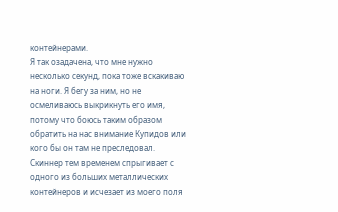контейнерами.
Я так озадачена, что мне нужно несколько секунд, пока тоже вскакиваю на ноги. Я бегу за ним, но не осмеливаюсь выкрикнуть его имя, потому что боюсь таким образом обратить на нас внимание Купидов или кого бы он там не преследовал.
Скиннер тем временем спрыгивает с одного из больших металлических контейнеров и исчезает из моего поля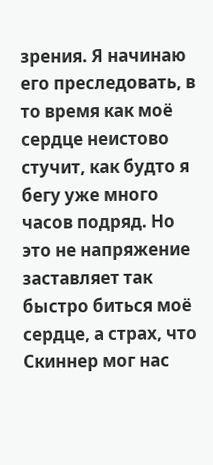зрения. Я начинаю его преследовать, в то время как моё сердце неистово стучит, как будто я бегу уже много часов подряд. Но это не напряжение заставляет так быстро биться моё сердце, а страх, что Скиннер мог нас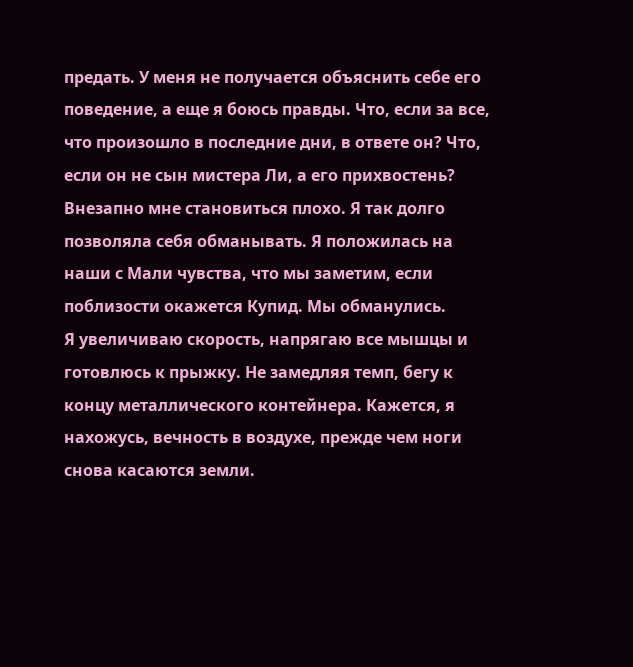предать. У меня не получается объяснить себе его поведение, а еще я боюсь правды. Что, если за все, что произошло в последние дни, в ответе он? Что, если он не сын мистера Ли, а его прихвостень? Внезапно мне становиться плохо. Я так долго позволяла себя обманывать. Я положилась на наши с Мали чувства, что мы заметим, если поблизости окажется Купид. Мы обманулись.
Я увеличиваю скорость, напрягаю все мышцы и готовлюсь к прыжку. Не замедляя темп, бегу к концу металлического контейнера. Кажется, я нахожусь, вечность в воздухе, прежде чем ноги снова касаются земли.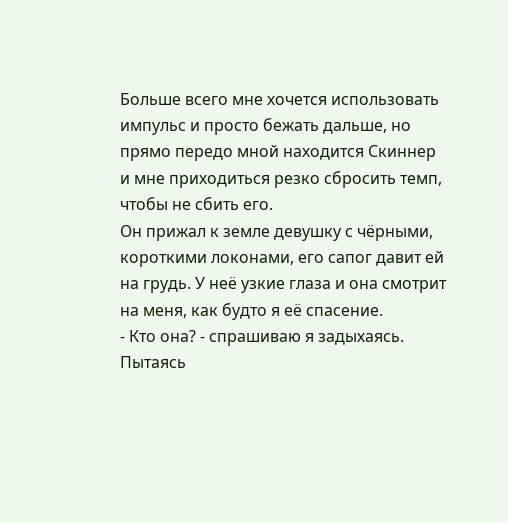Больше всего мне хочется использовать импульс и просто бежать дальше, но прямо передо мной находится Скиннер и мне приходиться резко сбросить темп, чтобы не сбить его.
Он прижал к земле девушку с чёрными, короткими локонами, его сапог давит ей на грудь. У неё узкие глаза и она смотрит на меня, как будто я её спасение.
- Кто она? - спрашиваю я задыхаясь. Пытаясь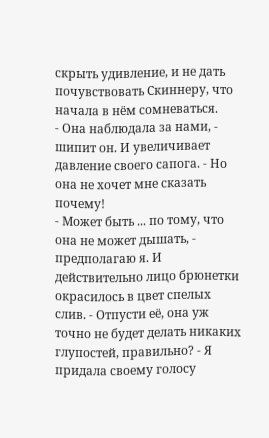скрыть удивление, и не дать почувствовать Скиннеру, что начала в нём сомневаться.
- Она наблюдала за нами, - шипит он. И увеличивает давление своего сапога. - Но она не хочет мне сказать почему!
- Может быть ... по тому, что она не может дышать, - предполагаю я. И действительно лицо брюнетки окрасилось в цвет спелых слив. - Отпусти её, она уж точно не будет делать никаких глупостей, правильно? - Я придала своему голосу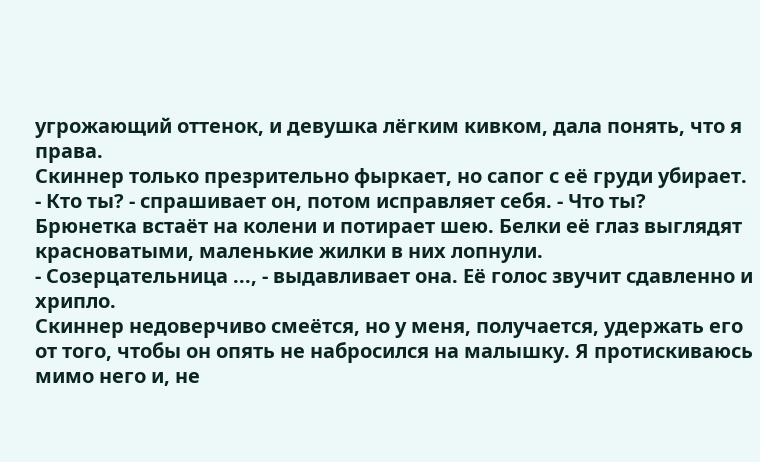угрожающий оттенок, и девушка лёгким кивком, дала понять, что я права.
Скиннер только презрительно фыркает, но сапог с её груди убирает.
- Кто ты? - спрашивает он, потом исправляет себя. - Что ты?
Брюнетка встаёт на колени и потирает шею. Белки её глаз выглядят красноватыми, маленькие жилки в них лопнули.
- Созерцательница ..., - выдавливает она. Её голос звучит сдавленно и хрипло.
Скиннер недоверчиво смеётся, но у меня, получается, удержать его от того, чтобы он опять не набросился на малышку. Я протискиваюсь мимо него и, не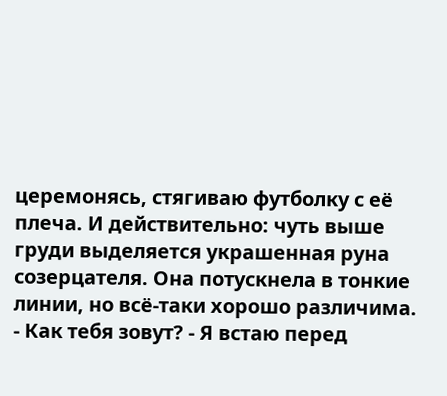церемонясь, стягиваю футболку с её плеча. И действительно: чуть выше груди выделяется украшенная руна созерцателя. Она потускнела в тонкие линии, но всё-таки хорошо различима.
- Как тебя зовут? - Я встаю перед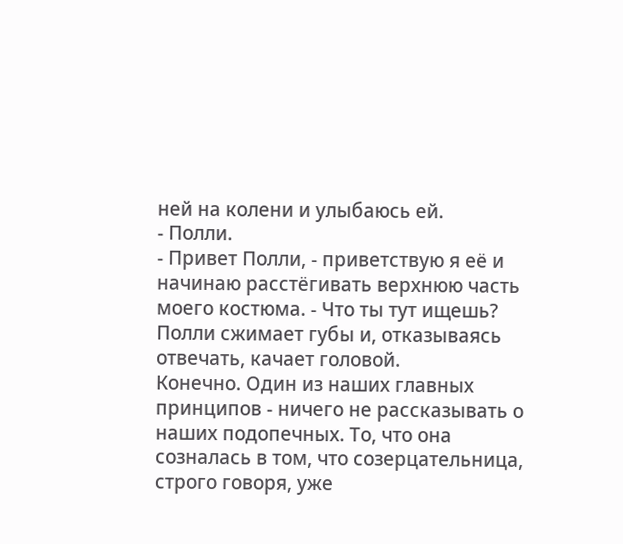ней на колени и улыбаюсь ей.
- Полли.
- Привет Полли, - приветствую я её и начинаю расстёгивать верхнюю часть моего костюма. - Что ты тут ищешь?
Полли сжимает губы и, отказываясь отвечать, качает головой.
Конечно. Один из наших главных принципов - ничего не рассказывать о наших подопечных. То, что она созналась в том, что созерцательница, строго говоря, уже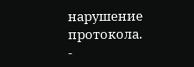нарушение протокола.
-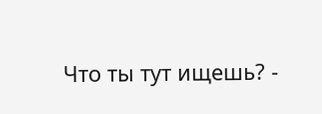Что ты тут ищешь? -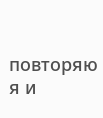повторяю я и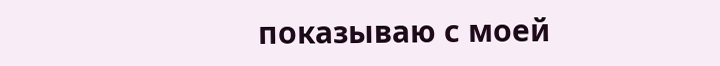показываю с моей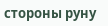стороны руну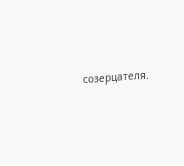созерцателя.